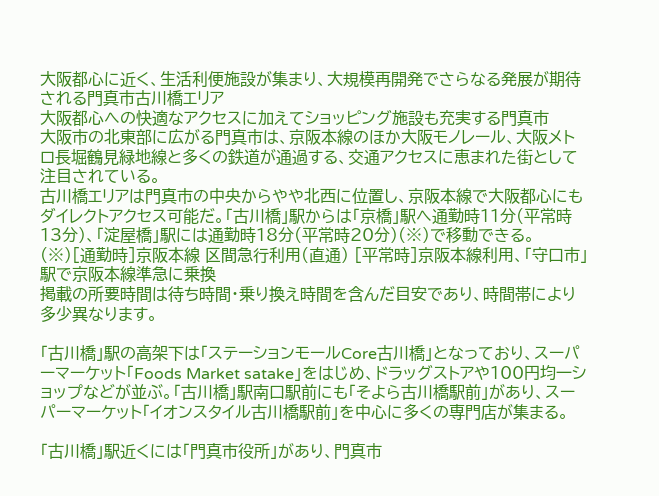大阪都心に近く、生活利便施設が集まり、大規模再開発でさらなる発展が期待される門真市古川橋エリア
大阪都心への快適なアクセスに加えてショッピング施設も充実する門真市
大阪市の北東部に広がる門真市は、京阪本線のほか大阪モノレール、大阪メトロ長堀鶴見緑地線と多くの鉄道が通過する、交通アクセスに恵まれた街として注目されている。
古川橋エリアは門真市の中央からやや北西に位置し、京阪本線で大阪都心にもダイレクトアクセス可能だ。「古川橋」駅からは「京橋」駅へ通勤時11分(平常時13分)、「淀屋橋」駅には通勤時18分(平常時20分)(※)で移動できる。
(※)[通勤時]京阪本線 区間急行利用(直通) [平常時]京阪本線利用、「守口市」駅で京阪本線準急に乗換
掲載の所要時間は待ち時間・乗り換え時間を含んだ目安であり、時間帯により多少異なります。

「古川橋」駅の高架下は「ステーションモールCore古川橋」となっており、スーパーマーケット「Foods Market satake」をはじめ、ドラッグストアや100円均一ショップなどが並ぶ。「古川橋」駅南口駅前にも「そよら古川橋駅前」があり、スーパーマーケット「イオンスタイル古川橋駅前」を中心に多くの専門店が集まる。

「古川橋」駅近くには「門真市役所」があり、門真市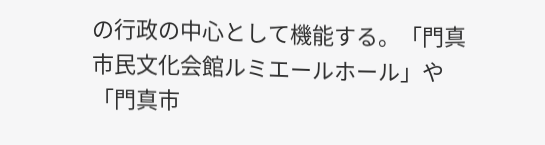の行政の中心として機能する。「門真市民文化会館ルミエールホール」や「門真市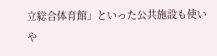立総合体育館」といった公共施設も使いや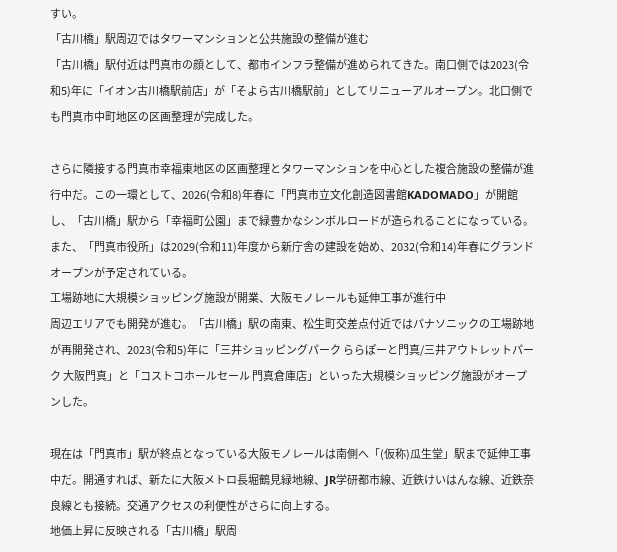すい。
「古川橋」駅周辺ではタワーマンションと公共施設の整備が進む
「古川橋」駅付近は門真市の顔として、都市インフラ整備が進められてきた。南口側では2023(令和5)年に「イオン古川橋駅前店」が「そよら古川橋駅前」としてリニューアルオープン。北口側でも門真市中町地区の区画整理が完成した。

さらに隣接する門真市幸福東地区の区画整理とタワーマンションを中心とした複合施設の整備が進行中だ。この一環として、2026(令和8)年春に「門真市立文化創造図書館KADOMADO」が開館し、「古川橋」駅から「幸福町公園」まで緑豊かなシンボルロードが造られることになっている。また、「門真市役所」は2029(令和11)年度から新庁舎の建設を始め、2032(令和14)年春にグランドオープンが予定されている。
工場跡地に大規模ショッピング施設が開業、大阪モノレールも延伸工事が進行中
周辺エリアでも開発が進む。「古川橋」駅の南東、松生町交差点付近ではパナソニックの工場跡地が再開発され、2023(令和5)年に「三井ショッピングパーク ららぽーと門真/三井アウトレットパーク 大阪門真」と「コストコホールセール 門真倉庫店」といった大規模ショッピング施設がオープンした。

現在は「門真市」駅が終点となっている大阪モノレールは南側へ「(仮称)瓜生堂」駅まで延伸工事中だ。開通すれば、新たに大阪メトロ長堀鶴見緑地線、JR学研都市線、近鉄けいはんな線、近鉄奈良線とも接続。交通アクセスの利便性がさらに向上する。
地価上昇に反映される「古川橋」駅周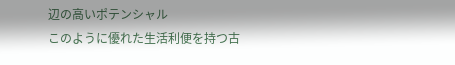辺の高いポテンシャル
このように優れた生活利便を持つ古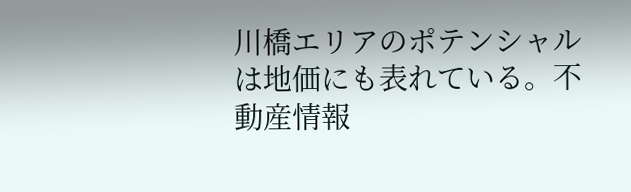川橋エリアのポテンシャルは地価にも表れている。不動産情報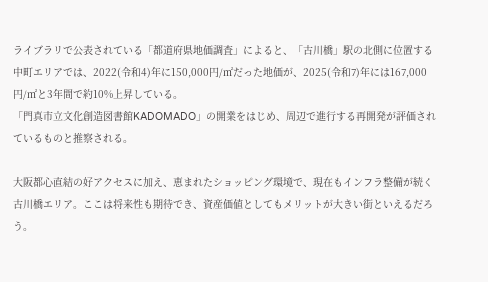ライブラリで公表されている「都道府県地価調査」によると、「古川橋」駅の北側に位置する中町エリアでは、2022(令和4)年に150,000円/㎡だった地価が、2025(令和7)年には167,000円/㎡と3年間で約10%上昇している。
「門真市立文化創造図書館KADOMADO」の開業をはじめ、周辺で進行する再開発が評価されているものと推察される。

大阪都心直結の好アクセスに加え、恵まれたショッピング環境で、現在もインフラ整備が続く古川橋エリア。ここは将来性も期待でき、資産価値としてもメリットが大きい街といえるだろう。